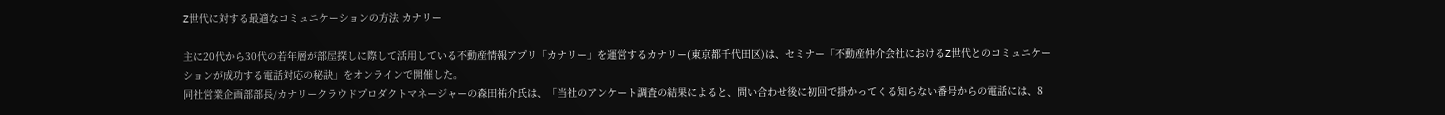Z世代に対する最適なコミュニケーションの方法 カナリー

主に20代から30代の若年層が部屋探しに際して活用している不動産情報アプリ「カナリー」を運営するカナリー(東京都千代田区)は、セミナー「不動産仲介会社におけるZ世代とのコミュニケーションが成功する電話対応の秘訣」をオンラインで開催した。
同社営業企画部部長/カナリークラウドプロダクトマネージャーの森田祐介氏は、「当社のアンケート調査の結果によると、問い合わせ後に初回で掛かってくる知らない番号からの電話には、8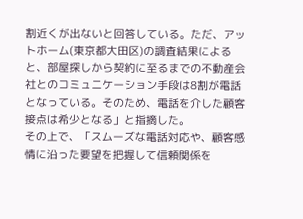割近くが出ないと回答している。ただ、アットホーム(東京都大田区)の調査結果によると、部屋探しから契約に至るまでの不動産会社とのコミュニケーション手段は8割が電話となっている。そのため、電話を介した顧客接点は希少となる」と指摘した。
その上で、「スムーズな電話対応や、顧客感情に沿った要望を把握して信頼関係を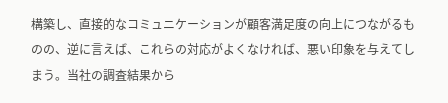構築し、直接的なコミュニケーションが顧客満足度の向上につながるものの、逆に言えば、これらの対応がよくなければ、悪い印象を与えてしまう。当社の調査結果から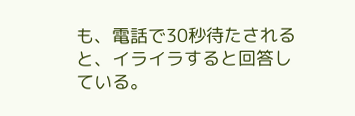も、電話で30秒待たされると、イライラすると回答している。